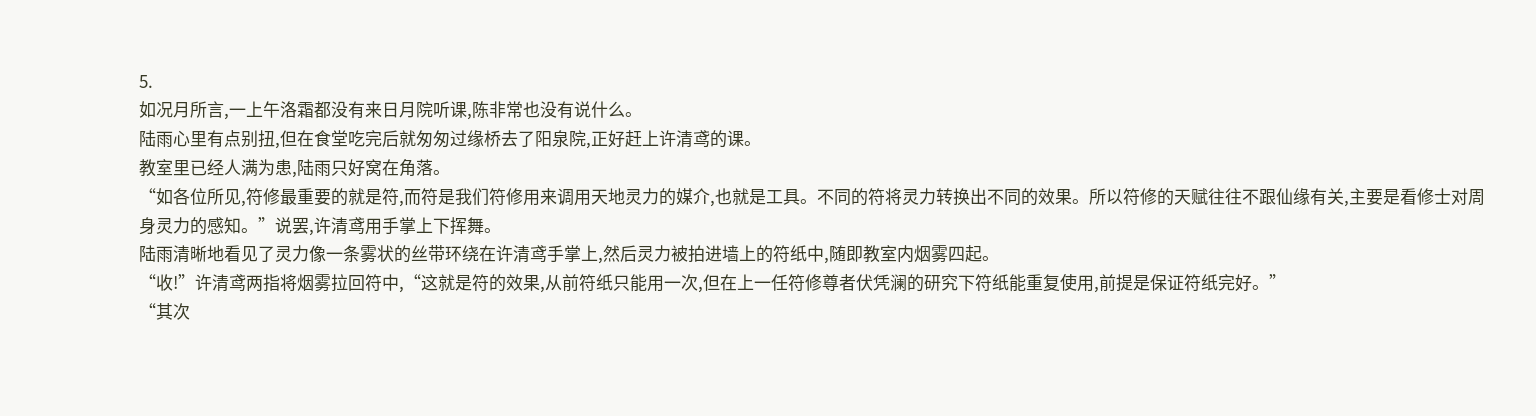5.
如况月所言,一上午洛霜都没有来日月院听课,陈非常也没有说什么。
陆雨心里有点别扭,但在食堂吃完后就匆匆过缘桥去了阳泉院,正好赶上许清鸢的课。
教室里已经人满为患,陆雨只好窝在角落。
“如各位所见,符修最重要的就是符,而符是我们符修用来调用天地灵力的媒介,也就是工具。不同的符将灵力转换出不同的效果。所以符修的天赋往往不跟仙缘有关,主要是看修士对周身灵力的感知。”说罢,许清鸢用手掌上下挥舞。
陆雨清晰地看见了灵力像一条雾状的丝带环绕在许清鸢手掌上,然后灵力被拍进墙上的符纸中,随即教室内烟雾四起。
“收!”许清鸢两指将烟雾拉回符中,“这就是符的效果,从前符纸只能用一次,但在上一任符修尊者伏凭澜的研究下符纸能重复使用,前提是保证符纸完好。”
“其次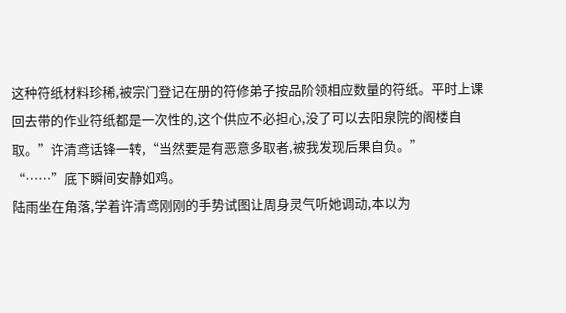这种符纸材料珍稀,被宗门登记在册的符修弟子按品阶领相应数量的符纸。平时上课回去带的作业符纸都是一次性的,这个供应不必担心,没了可以去阳泉院的阁楼自取。”许清鸢话锋一转,“当然要是有恶意多取者,被我发现后果自负。”
“……”底下瞬间安静如鸡。
陆雨坐在角落,学着许清鸢刚刚的手势试图让周身灵气听她调动,本以为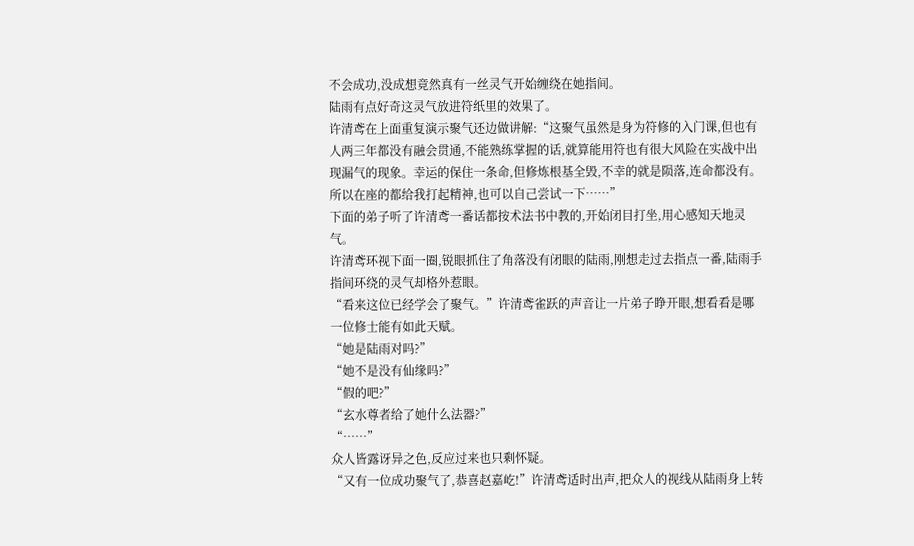不会成功,没成想竟然真有一丝灵气开始缠绕在她指间。
陆雨有点好奇这灵气放进符纸里的效果了。
许清鸢在上面重复演示聚气还边做讲解:“这聚气虽然是身为符修的入门课,但也有人两三年都没有融会贯通,不能熟练掌握的话,就算能用符也有很大风险在实战中出现漏气的现象。幸运的保住一条命,但修炼根基全毁,不幸的就是陨落,连命都没有。所以在座的都给我打起精神,也可以自己尝试一下……”
下面的弟子听了许清鸢一番话都按术法书中教的,开始闭目打坐,用心感知天地灵气。
许清鸢环视下面一圈,锐眼抓住了角落没有闭眼的陆雨,刚想走过去指点一番,陆雨手指间环绕的灵气却格外惹眼。
“看来这位已经学会了聚气。”许清鸢雀跃的声音让一片弟子睁开眼,想看看是哪一位修士能有如此天赋。
“她是陆雨对吗?”
“她不是没有仙缘吗?”
“假的吧?”
“玄水尊者给了她什么法器?”
“……”
众人皆露讶异之色,反应过来也只剩怀疑。
“又有一位成功聚气了,恭喜赵嘉屹!”许清鸢适时出声,把众人的视线从陆雨身上转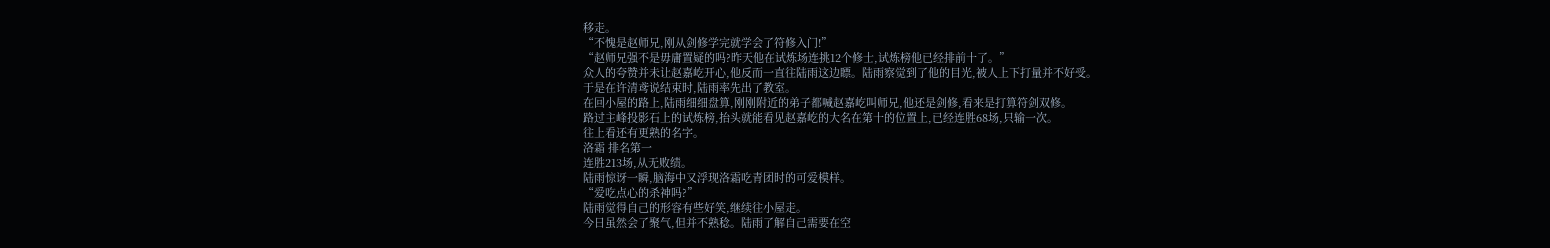移走。
“不愧是赵师兄,刚从剑修学完就学会了符修入门!”
“赵师兄强不是毋庸置疑的吗?昨天他在试炼场连挑12个修士,试炼榜他已经排前十了。”
众人的夸赞并未让赵嘉屹开心,他反而一直往陆雨这边瞟。陆雨察觉到了他的目光,被人上下打量并不好受。
于是在许清鸢说结束时,陆雨率先出了教室。
在回小屋的路上,陆雨细细盘算,刚刚附近的弟子都喊赵嘉屹叫师兄,他还是剑修,看来是打算符剑双修。
路过主峰投影石上的试炼榜,抬头就能看见赵嘉屹的大名在第十的位置上,已经连胜68场,只输一次。
往上看还有更熟的名字。
洛霜 排名第一
连胜213场,从无败绩。
陆雨惊讶一瞬,脑海中又浮现洛霜吃青团时的可爱模样。
“爱吃点心的杀神吗?”
陆雨觉得自己的形容有些好笑,继续往小屋走。
今日虽然会了聚气,但并不熟稔。陆雨了解自己需要在空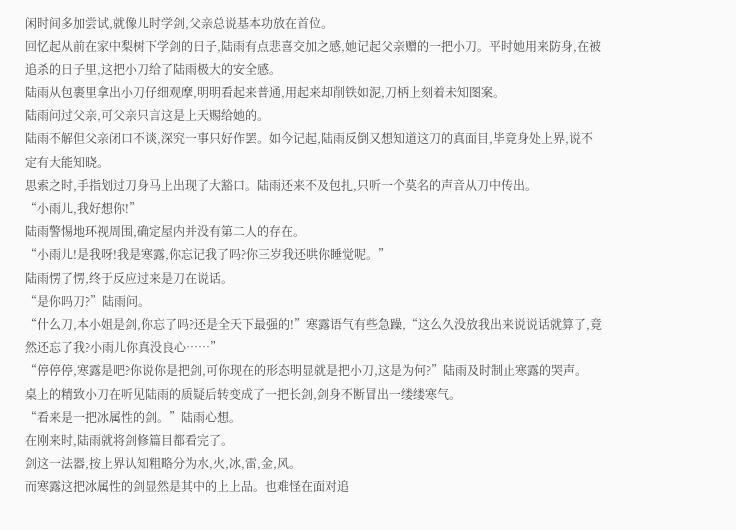闲时间多加尝试,就像儿时学剑,父亲总说基本功放在首位。
回忆起从前在家中梨树下学剑的日子,陆雨有点悲喜交加之感,她记起父亲赠的一把小刀。平时她用来防身,在被追杀的日子里,这把小刀给了陆雨极大的安全感。
陆雨从包裹里拿出小刀仔细观摩,明明看起来普通,用起来却削铁如泥,刀柄上刻着未知图案。
陆雨问过父亲,可父亲只言这是上天赐给她的。
陆雨不解但父亲闭口不谈,深究一事只好作罢。如今记起,陆雨反倒又想知道这刀的真面目,毕竟身处上界,说不定有大能知晓。
思索之时,手指划过刀身马上出现了大豁口。陆雨还来不及包扎,只听一个莫名的声音从刀中传出。
“小雨儿,我好想你!”
陆雨警惕地环视周围,确定屋内并没有第二人的存在。
“小雨儿!是我呀!我是寒露,你忘记我了吗?你三岁我还哄你睡觉呢。”
陆雨愣了愣,终于反应过来是刀在说话。
“是你吗刀?”陆雨问。
“什么刀,本小姐是剑,你忘了吗?还是全天下最强的!”寒露语气有些急躁,“这么久没放我出来说说话就算了,竟然还忘了我?小雨儿你真没良心……”
“停停停,寒露是吧?你说你是把剑,可你现在的形态明显就是把小刀,这是为何?”陆雨及时制止寒露的哭声。
桌上的精致小刀在听见陆雨的质疑后转变成了一把长剑,剑身不断冒出一缕缕寒气。
“看来是一把冰属性的剑。”陆雨心想。
在刚来时,陆雨就将剑修篇目都看完了。
剑这一法器,按上界认知粗略分为水,火,冰,雷,金,风。
而寒露这把冰属性的剑显然是其中的上上品。也难怪在面对追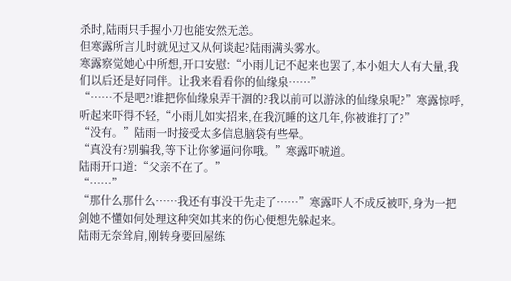杀时,陆雨只手握小刀也能安然无恙。
但寒露所言儿时就见过又从何谈起?陆雨满头雾水。
寒露察觉她心中所想,开口安慰:“小雨儿记不起来也罢了,本小姐大人有大量,我们以后还是好同伴。让我来看看你的仙缘泉……”
“……不是吧?!谁把你仙缘泉弄干涸的?我以前可以游泳的仙缘泉呢?”寒露惊呼,听起来吓得不轻,“小雨儿如实招来,在我沉睡的这几年,你被谁打了?”
“没有。”陆雨一时接受太多信息脑袋有些晕。
“真没有?别骗我,等下让你爹逼问你哦。”寒露吓唬道。
陆雨开口道:“父亲不在了。”
“……”
“那什么那什么……我还有事没干先走了……”寒露吓人不成反被吓,身为一把剑她不懂如何处理这种突如其来的伤心便想先躲起来。
陆雨无奈耸肩,刚转身要回屋练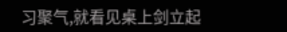习聚气,就看见桌上剑立起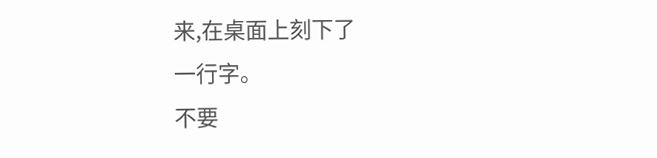来,在桌面上刻下了
一行字。
不要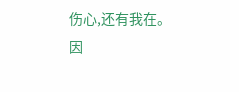伤心,还有我在。
因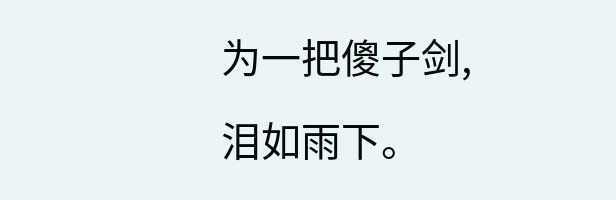为一把傻子剑,
泪如雨下。